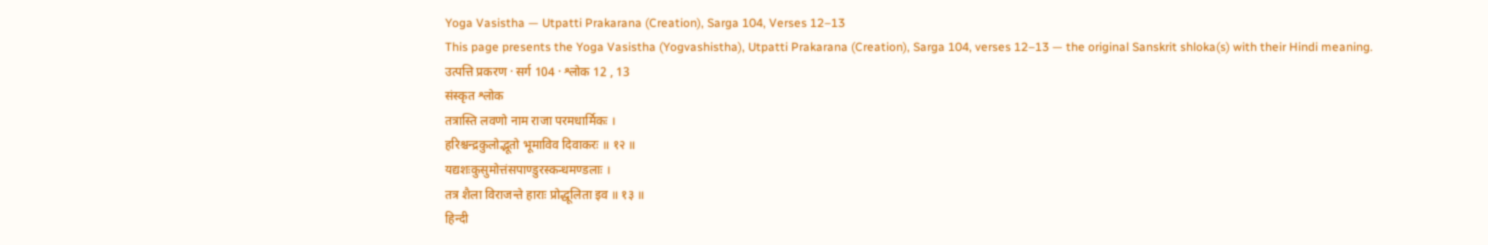Yoga Vasistha — Utpatti Prakarana (Creation), Sarga 104, Verses 12–13
This page presents the Yoga Vasistha (Yogvashistha), Utpatti Prakarana (Creation), Sarga 104, verses 12–13 — the original Sanskrit shloka(s) with their Hindi meaning.
उत्पत्ति प्रकरण · सर्ग 104 · श्लोक 12 , 13
संस्कृत श्लोक
तत्रास्ति लवणो नाम राजा परमधार्मिकः ।
हरिश्चन्द्रकुलोद्भूतो भूमाविव दिवाकरः ॥ १२ ॥
यद्यशःकुसुमोत्तंसपाण्डुरस्कन्धमण्डलाः ।
तत्र शैला विराजन्ते हाराः प्रोद्धूलिता इव ॥ १३ ॥
हिन्दी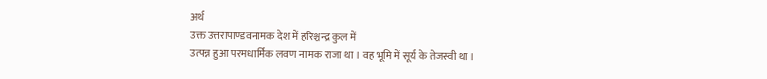अर्थ
उक्त उत्तरापाण्डवनामक देश में हरिश्चन्द्र कुल में
उत्पन्न हुआ परमधार्मिक लवण नामक राजा था । वह भूमि में सूर्य के तेजस्वी था ।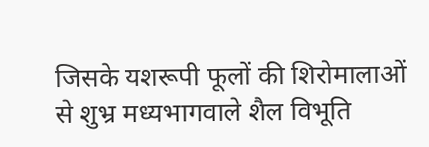जिसके यशरूपी फूलों की शिरोमालाओं से शुभ्र मध्यभागवाले शैल विभूति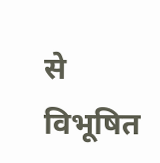से विभूषित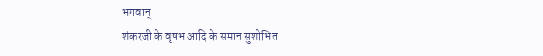भगवान्
शंकरजी के वृषभ आदि के समान सुशोभित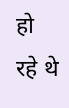हो रहे थे